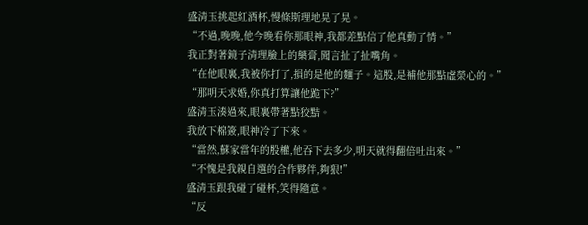盛清玉挑起紅酒杯,慢條斯理地晃了晃。
“不過,晚晚,他今晚看你那眼神,我都差點信了他真動了情。”
我正對著鏡子清理臉上的藥膏,聞言扯了扯嘴角。
“在他眼裏,我被你打了,損的是他的麵子。這股,是補他那點虛榮心的。”
“那明天求婚,你真打算讓他跪下?”
盛清玉湊過來,眼裏帶著點狡黠。
我放下棉簽,眼神冷了下來。
“當然,蘇家當年的股權,他吞下去多少,明天就得翻倍吐出來。”
“不愧是我親自選的合作夥伴,夠狠!”
盛清玉跟我碰了碰杯,笑得隨意。
“反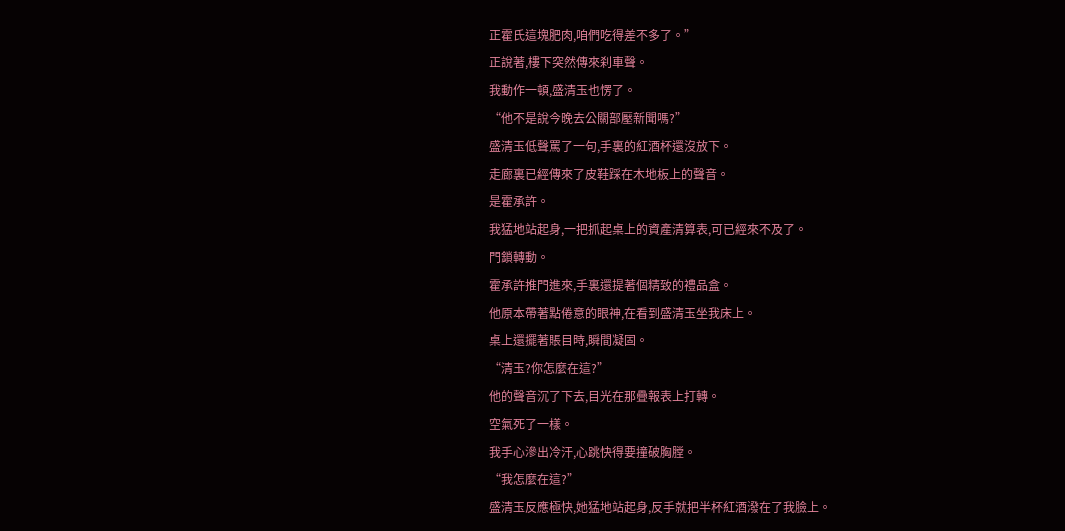正霍氏這塊肥肉,咱們吃得差不多了。”
正說著,樓下突然傳來刹車聲。
我動作一頓,盛清玉也愣了。
“他不是說今晚去公關部壓新聞嗎?”
盛清玉低聲罵了一句,手裏的紅酒杯還沒放下。
走廊裏已經傳來了皮鞋踩在木地板上的聲音。
是霍承許。
我猛地站起身,一把抓起桌上的資產清算表,可已經來不及了。
門鎖轉動。
霍承許推門進來,手裏還提著個精致的禮品盒。
他原本帶著點倦意的眼神,在看到盛清玉坐我床上。
桌上還擺著賬目時,瞬間凝固。
“清玉?你怎麼在這?”
他的聲音沉了下去,目光在那疊報表上打轉。
空氣死了一樣。
我手心滲出冷汗,心跳快得要撞破胸膛。
“我怎麼在這?”
盛清玉反應極快,她猛地站起身,反手就把半杯紅酒潑在了我臉上。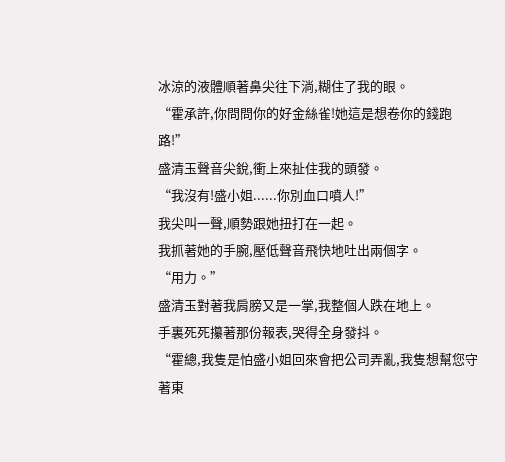冰涼的液體順著鼻尖往下淌,糊住了我的眼。
“霍承許,你問問你的好金絲雀!她這是想卷你的錢跑路!”
盛清玉聲音尖銳,衝上來扯住我的頭發。
“我沒有!盛小姐......你別血口噴人!”
我尖叫一聲,順勢跟她扭打在一起。
我抓著她的手腕,壓低聲音飛快地吐出兩個字。
“用力。”
盛清玉對著我肩膀又是一掌,我整個人跌在地上。
手裏死死攥著那份報表,哭得全身發抖。
“霍總,我隻是怕盛小姐回來會把公司弄亂,我隻想幫您守著東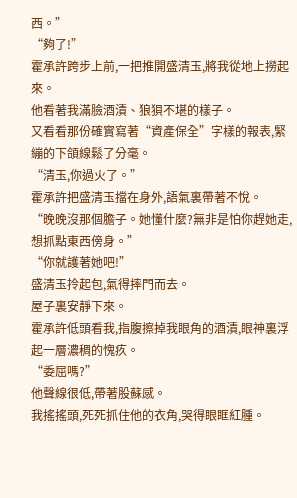西。”
“夠了!”
霍承許跨步上前,一把推開盛清玉,將我從地上撈起來。
他看著我滿臉酒漬、狼狽不堪的樣子。
又看看那份確實寫著“資產保全”字樣的報表,緊繃的下頜線鬆了分毫。
“清玉,你過火了。”
霍承許把盛清玉擋在身外,語氣裏帶著不悅。
“晚晚沒那個膽子。她懂什麼?無非是怕你趕她走,想抓點東西傍身。”
“你就護著她吧!”
盛清玉拎起包,氣得摔門而去。
屋子裏安靜下來。
霍承許低頭看我,指腹擦掉我眼角的酒漬,眼神裏浮起一層濃稠的愧疚。
“委屈嗎?”
他聲線很低,帶著股蘇感。
我搖搖頭,死死抓住他的衣角,哭得眼眶紅腫。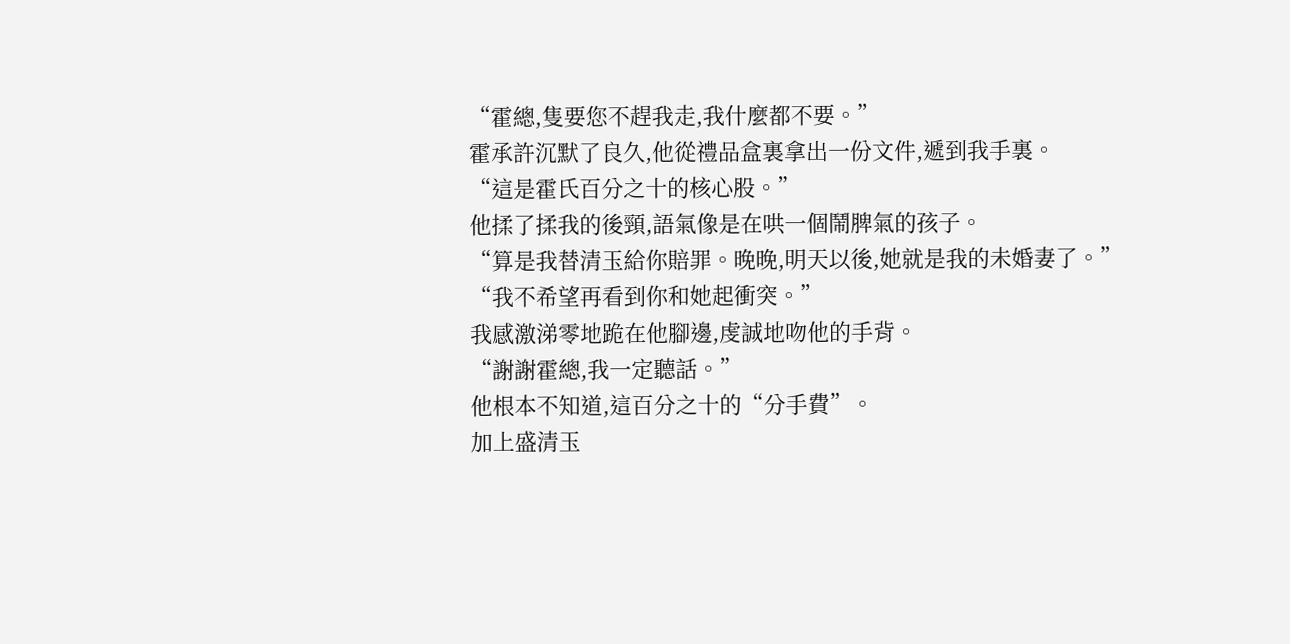“霍總,隻要您不趕我走,我什麼都不要。”
霍承許沉默了良久,他從禮品盒裏拿出一份文件,遞到我手裏。
“這是霍氏百分之十的核心股。”
他揉了揉我的後頸,語氣像是在哄一個鬧脾氣的孩子。
“算是我替清玉給你賠罪。晚晚,明天以後,她就是我的未婚妻了。”
“我不希望再看到你和她起衝突。”
我感激涕零地跪在他腳邊,虔誠地吻他的手背。
“謝謝霍總,我一定聽話。”
他根本不知道,這百分之十的“分手費”。
加上盛清玉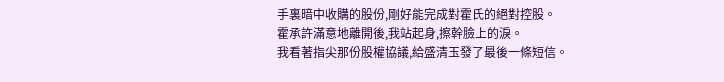手裏暗中收購的股份,剛好能完成對霍氏的絕對控股。
霍承許滿意地離開後,我站起身,擦幹臉上的淚。
我看著指尖那份股權協議,給盛清玉發了最後一條短信。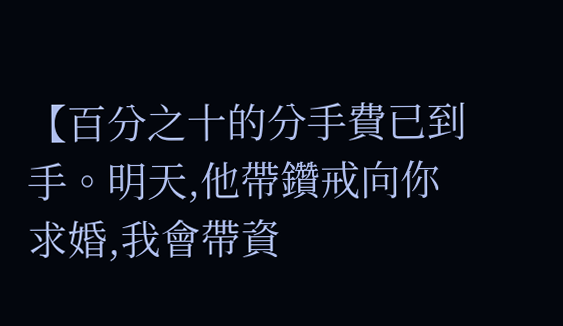【百分之十的分手費已到手。明天,他帶鑽戒向你求婚,我會帶資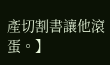產切割書讓他滾蛋。】